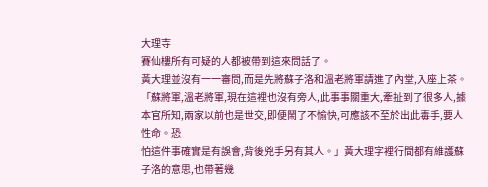大理寺
賽仙樓所有可疑的人都被帶到這來問話了。
黃大理並沒有一一審問,而是先將蘇子洛和溫老將軍請進了內堂,入座上茶。「蘇將軍,溫老將軍,現在這裡也沒有旁人,此事事關重大,牽扯到了很多人,據本官所知,兩家以前也是世交,即便鬧了不愉快,可應該不至於出此毒手,要人性命。恐
怕這件事確實是有誤會,背後兇手另有其人。」黃大理字裡行間都有維護蘇子洛的意思,也帶著幾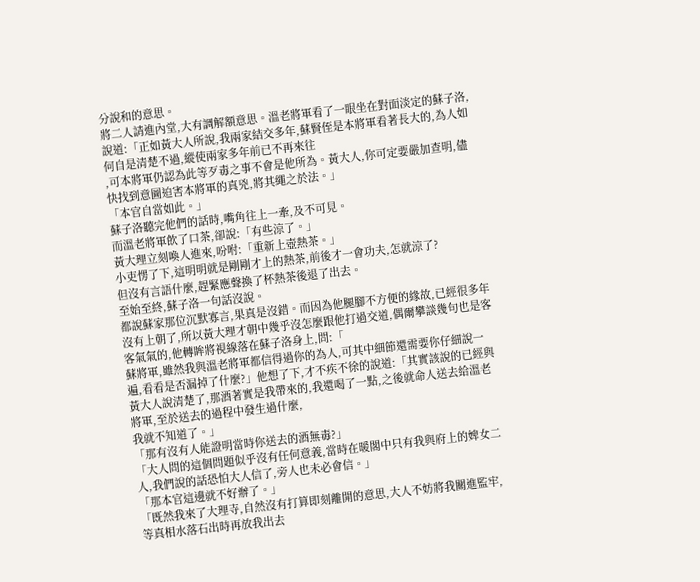分說和的意思。
將二人請進內堂,大有調解額意思。溫老將軍看了一眼坐在對面淡定的蘇子洛,說道:「正如黃大人所說,我兩家結交多年,蘇賢侄是本將軍看著長大的,為人如何自是清楚不過,縱使兩家多年前已不再來往
,可本將軍仍認為此等歹毒之事不會是他所為。黃大人,你可定要嚴加查明,儘快找到意圖迫害本將軍的真兇,將其繩之於法。」
「本官自當如此。」
蘇子洛聽完他們的話時,嘴角往上一牽,及不可見。
而溫老將軍飲了口茶,卻說:「有些涼了。」
黃大理立刻喚人進來,吩咐:「重新上壺熱茶。」
小吏愣了下,這明明就是剛剛才上的熱茶,前後才一會功夫,怎就涼了?
但沒有言語什麼,趕緊應聲換了杯熱茶後退了出去。
至始至終,蘇子洛一句話沒說。
都說蘇家那位沉默寡言,果真是沒錯。而因為他腿腳不方便的緣故,已經很多年沒有上朝了,所以黃大理才朝中幾乎沒怎麼跟他打過交道,偶爾攀談幾句也是客客氣氣的,他轉眸將視線落在蘇子洛身上,問:「
蘇將軍,雖然我與溫老將軍都信得過你的為人,可其中細節還需要你仔細說一遍,看看是否漏掉了什麼?」他想了下,才不疾不徐的說道:「其實該說的已經與黃大人說清楚了,那酒著實是我帶來的,我還喝了一點,之後就命人送去給溫老將軍,至於送去的過程中發生過什麼,
我就不知道了。」
「那有沒有人能證明當時你送去的酒無毒?」
「大人問的這個問題似乎沒有任何意義,當時在暖閣中只有我與府上的婢女二人,我們說的話恐怕大人信了,旁人也未必會信。」
「那本官這邊就不好辦了。」
「既然我來了大理寺,自然沒有打算即刻離開的意思,大人不妨將我關進監牢,等真相水落石出時再放我出去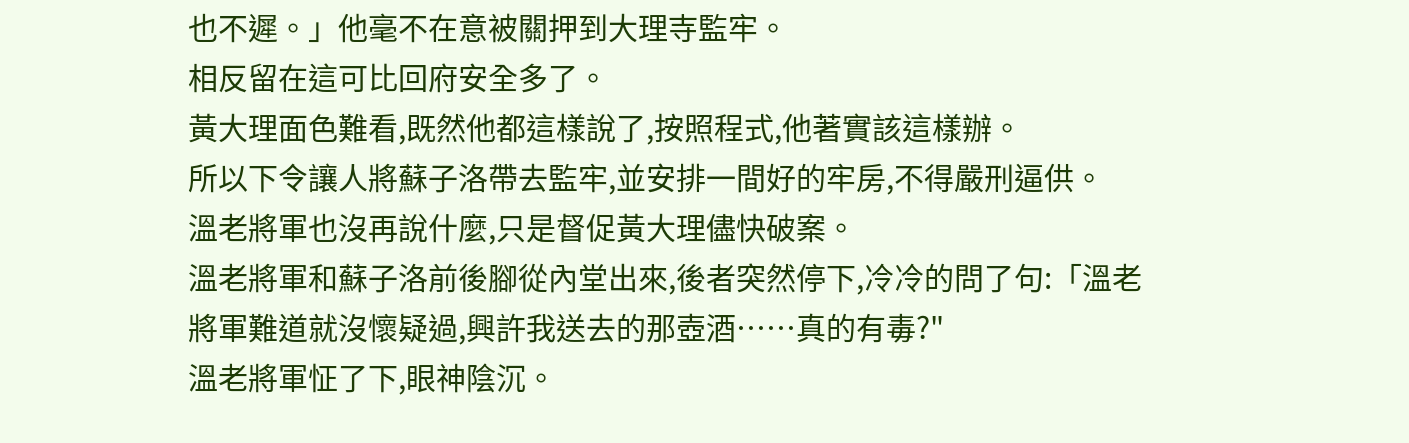也不遲。」他毫不在意被關押到大理寺監牢。
相反留在這可比回府安全多了。
黃大理面色難看,既然他都這樣說了,按照程式,他著實該這樣辦。
所以下令讓人將蘇子洛帶去監牢,並安排一間好的牢房,不得嚴刑逼供。
溫老將軍也沒再說什麼,只是督促黃大理儘快破案。
溫老將軍和蘇子洛前後腳從內堂出來,後者突然停下,冷冷的問了句:「溫老將軍難道就沒懷疑過,興許我送去的那壺酒……真的有毒?"
溫老將軍怔了下,眼神陰沉。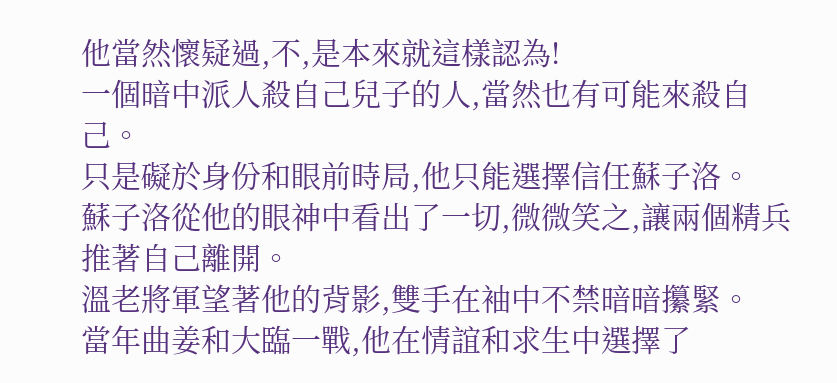他當然懷疑過,不,是本來就這樣認為!
一個暗中派人殺自己兒子的人,當然也有可能來殺自己。
只是礙於身份和眼前時局,他只能選擇信任蘇子洛。
蘇子洛從他的眼神中看出了一切,微微笑之,讓兩個精兵推著自己離開。
溫老將軍望著他的背影,雙手在袖中不禁暗暗攥緊。
當年曲姜和大臨一戰,他在情誼和求生中選擇了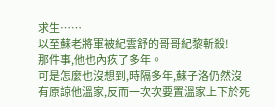求生……
以至蘇老將軍被紀雲舒的哥哥紀黎斬殺!
那件事,他也內疚了多年。
可是怎麼也沒想到,時隔多年,蘇子洛仍然沒有原諒他溫家,反而一次次要置溫家上下於死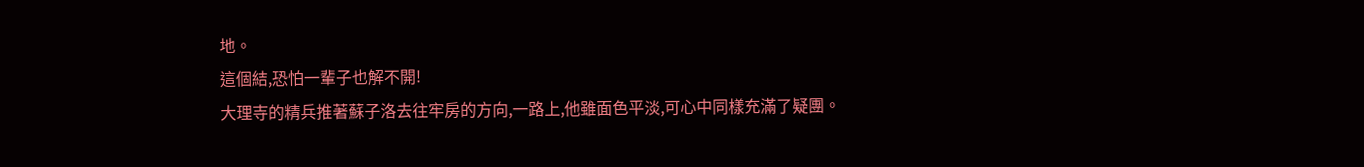地。
這個結,恐怕一輩子也解不開!
大理寺的精兵推著蘇子洛去往牢房的方向,一路上,他雖面色平淡,可心中同樣充滿了疑團。